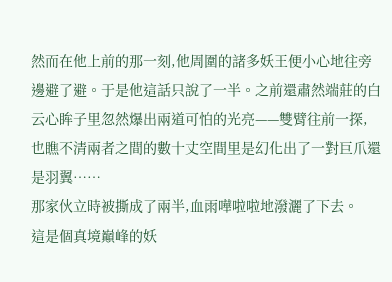然而在他上前的那一刻,他周圍的諸多妖王便小心地往旁邊避了避。于是他這話只說了一半。之前還肅然端莊的白云心眸子里忽然爆出兩道可怕的光亮——雙臂往前一探,也瞧不清兩者之間的數十丈空間里是幻化出了一對巨爪還是羽翼……
那家伙立時被撕成了兩半,血雨嘩啦啦地潑灑了下去。
這是個真境巔峰的妖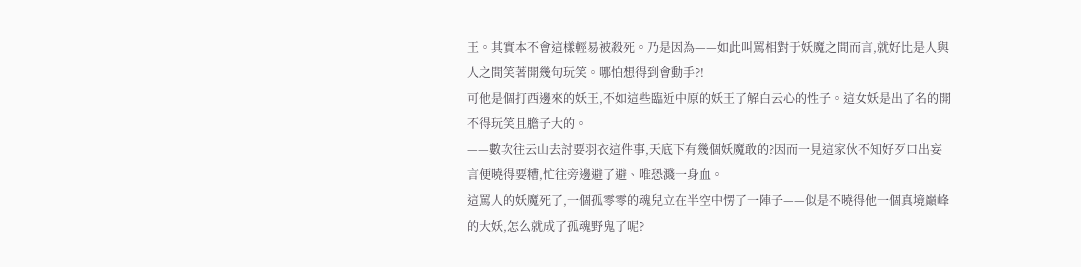王。其實本不會這樣輕易被殺死。乃是因為——如此叫罵相對于妖魔之間而言,就好比是人與人之間笑著開幾句玩笑。哪怕想得到會動手?!
可他是個打西邊來的妖王,不如這些臨近中原的妖王了解白云心的性子。這女妖是出了名的開不得玩笑且膽子大的。
——數次往云山去討要羽衣這件事,天底下有幾個妖魔敢的?因而一見這家伙不知好歹口出妄言便曉得要糟,忙往旁邊避了避、唯恐濺一身血。
這罵人的妖魔死了,一個孤零零的魂兒立在半空中愣了一陣子——似是不曉得他一個真境巔峰的大妖,怎么就成了孤魂野鬼了呢?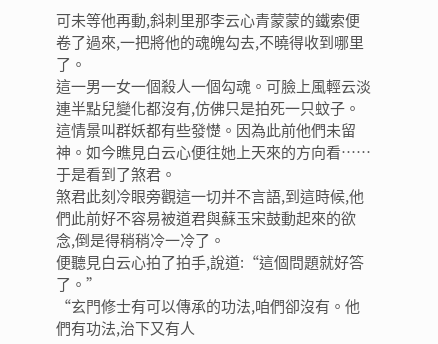可未等他再動,斜刺里那李云心青蒙蒙的鐵索便卷了過來,一把將他的魂魄勾去,不曉得收到哪里了。
這一男一女一個殺人一個勾魂。可臉上風輕云淡連半點兒變化都沒有,仿佛只是拍死一只蚊子。這情景叫群妖都有些發憷。因為此前他們未留神。如今瞧見白云心便往她上天來的方向看……
于是看到了煞君。
煞君此刻冷眼旁觀這一切并不言語,到這時候,他們此前好不容易被道君與蘇玉宋鼓動起來的欲念,倒是得稍稍冷一冷了。
便聽見白云心拍了拍手,說道:“這個問題就好答了。”
“玄門修士有可以傳承的功法,咱們卻沒有。他們有功法,治下又有人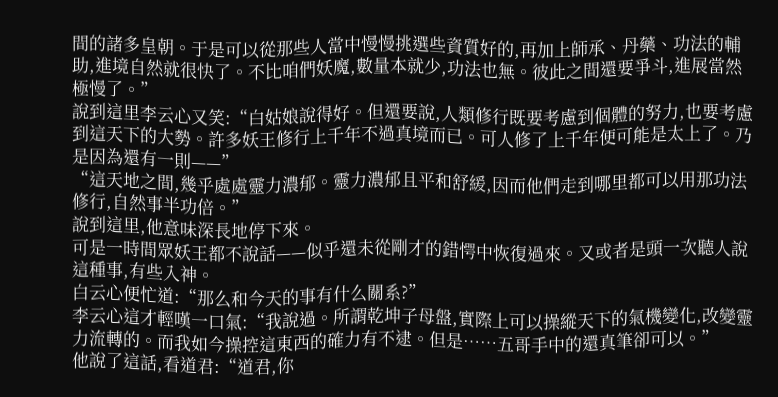間的諸多皇朝。于是可以從那些人當中慢慢挑選些資質好的,再加上師承、丹藥、功法的輔助,進境自然就很快了。不比咱們妖魔,數量本就少,功法也無。彼此之間還要爭斗,進展當然極慢了。”
說到這里李云心又笑:“白姑娘說得好。但還要說,人類修行既要考慮到個體的努力,也要考慮到這天下的大勢。許多妖王修行上千年不過真境而已。可人修了上千年便可能是太上了。乃是因為還有一則——”
“這天地之間,幾乎處處靈力濃郁。靈力濃郁且平和舒緩,因而他們走到哪里都可以用那功法修行,自然事半功倍。”
說到這里,他意味深長地停下來。
可是一時間眾妖王都不說話——似乎還未從剛才的錯愕中恢復過來。又或者是頭一次聽人說這種事,有些入神。
白云心便忙道:“那么和今天的事有什么關系?”
李云心這才輕嘆一口氣:“我說過。所謂乾坤子母盤,實際上可以操縱天下的氣機變化,改變靈力流轉的。而我如今操控這東西的確力有不逮。但是……五哥手中的還真筆卻可以。”
他說了這話,看道君:“道君,你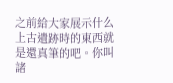之前給大家展示什么上古遺跡時的東西就是還真筆的吧。你叫諸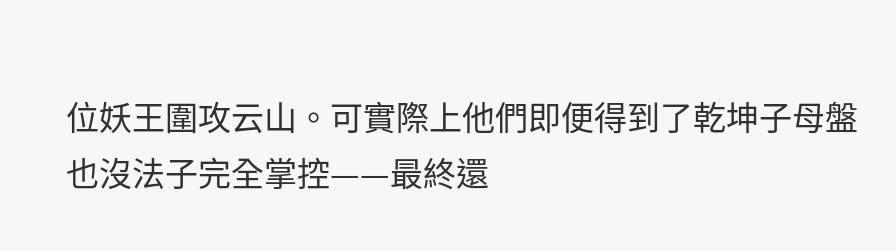位妖王圍攻云山。可實際上他們即便得到了乾坤子母盤也沒法子完全掌控——最終還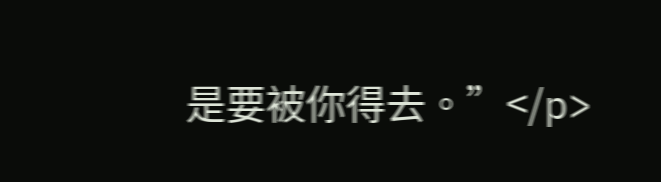是要被你得去。”</p>